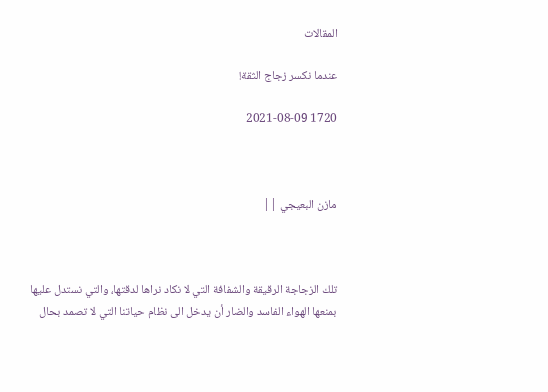المقالات

عندما نكسر زجاج الثقة!

1720 2021-08-09



مازن البعيجي ||



تلك الزجاجة الرقيقة والشفافة التي لا نكاد نراها لدقتها، والتي نستدل عليها بمنعها الهواء الفاسد والضار أن يدخل الى نظام حياتنا التي لا تصمد بحال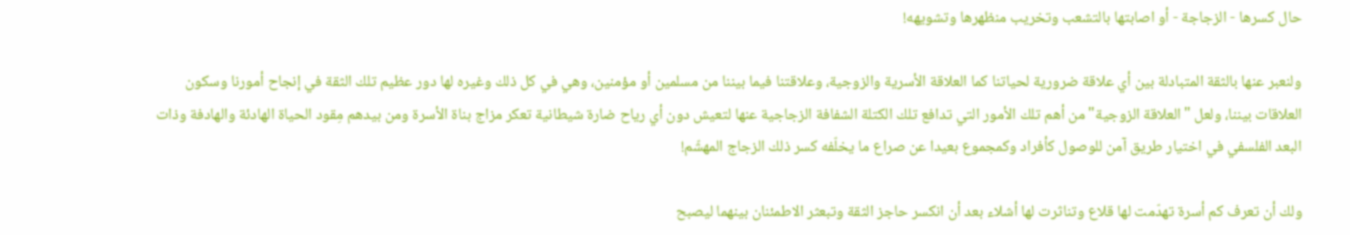حال كسرها - الزجاجة - أو اصابتها بالتشعب وتخريب منظهرها وتشويهه!

ولنعبر عنها بالثقة المتبادلة بين أي علاقة ضرورية لحياتنا كما العلاقة الأسرية والزوجية، وعلاقتنا فيما بيننا من مسلمين أو مؤمنين، وهي في كل ذلك وغيره لها دور عظيم تلك الثقة في إنجاح أمورنا وسكون العلاقات بيننا، ولعل "العلاقة الزوجية" من أهم تلك الأمور التي تدافع تلك الكتلة الشفافة الزجاجية عنها لتعيش دون أي رياح ضارة شيطانية تعكر مزاج بناة الأسرة ومن بيدهم مِقود الحياة الهادئة والهادفة وذات البعد الفلسفي في اختيار طريق آمن للوصول كأفراد وكمجموع بعيدا عن صراع ما يخلّفه كسر ذلك الزجاج المهشّم!

ولك أن تعرف كم أسرة تهدّمت لها قلاع وتناثرت لها أشلاء بعد أن انكسر حاجز الثقة وتبعثر الاطمئنان بينهما ليصبح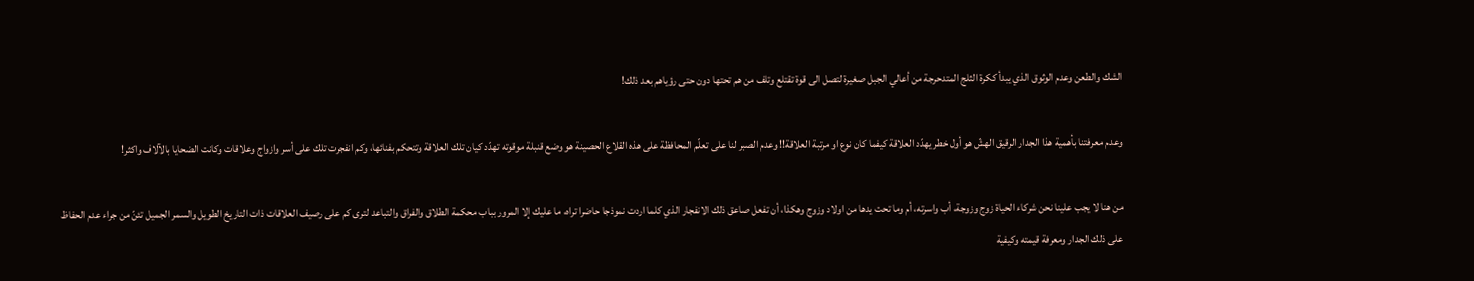الشك والطعن وعدم الوثوق الذي يبدأ ككرة الثلج المتدحرجة من أعالي الجبل صغيرة لتصل الى قوة تقتلع وتلف من هم تحتها دون حتى رؤياهم بعد ذلك!

وعدم معرفتنا بأهمية هذا الجدار الرقيق الهشّ هو أول خطر يهدّد العلاقة كيفما كان نوع او مرتبة العلاقة!! وعدم الصبر لنا على تعلّم المحافظة على هذه القلاع الحصينة هو وضع قنبلة موقوته تهدّد كيان تلك العلاقة وتتحكم بفنائها، وكم انفجرت تلك على أسر وازواج وعلاقات وكانت الضحايا بالآلاف واكثر!

من هنا لا يجب علينا نحن شركاء الحياة زوج وزوجة، أب واسرته، أم وما تحت يدها من اولاد وزوج وهكذا، أن تفعل صاعق ذلك الانفجار الذي كلما اردت نموذجا حاضرا تراه، ما عليك إلا المرور بباب محكمة الطلاق والفراق والتباعد لترى كم على رصيف العلاقات ذات التاريخ الطويل والسمر الجميل تئنّ من جراء عدم الحفاظ على ذلك الجدار ومعرفة قيمته وكيفية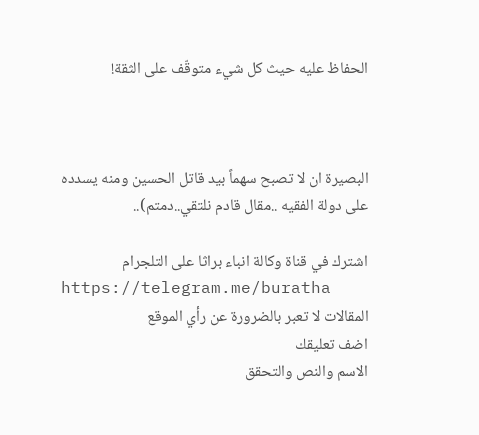الحفاظ عليه حيث كل شيء متوقّف على الثقة!



البصيرة ان لا تصبح سهماً بيد قاتل الحسين ومنه يسدده على دولة الفقيه ..مقال قادم نلتقي..دمتم)..

اشترك في قناة وكالة انباء براثا على التلجرام
https://telegram.me/buratha
المقالات لا تعبر بالضرورة عن رأي الموقع
اضف تعليقك
الاسم والنص والتحقق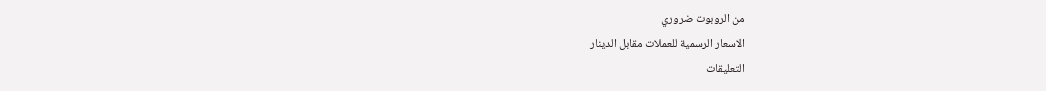من الروبوت ضروري
الاسعار الرسمية للعملات مقابل الدينار
التعليقات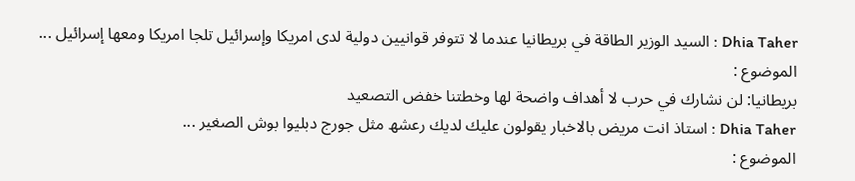Dhia Taher : السيد الوزير الطاقة في بريطانيا عندما لا تتوفر قوانيين دولية لدى امريكا وإسرائيل تلجا امريكا ومعھا إسرائيل ...
الموضوع :
بريطانيا: لن نشارك في حرب لا أهداف واضحة لها وخطتنا خفض التصعيد
Dhia Taher : استاذ انت مريض بالاخبار يقولون عليك لديك رعشھ مثل جورج دبليوا بوش الصغير ...
الموضوع :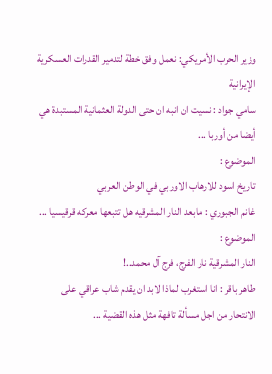وزير الحرب الأمريكي: نعمل وفق خطة لتدمير القدرات العسكرية الإيرانية
سامي جواد : نسيت ان انبه ان حتى الدولة العثمانية المستبدة هي أيضا من أوربا ...
الموضوع :
تاريخ اسود للارهاب الاوربي في الوطن العربي
غانم الجبوري : مابعد النار المشرقيه هل تتبعها معركه قرقيسيا ...
الموضوع :
النار المشرقية نار الفرج، فرج آل محمد..!
طاهر باقر : انا استغرب لماذا لابد ان يقدم شاب عراقي على الانتحار من اجل مسألة تافهة مثل هذه القضية ...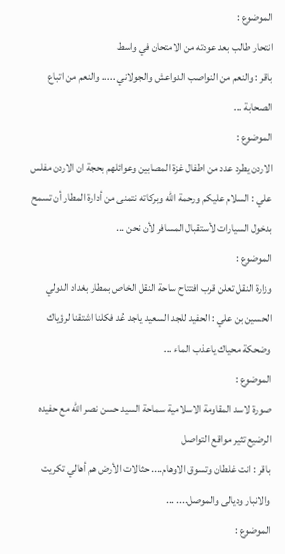الموضوع :
انتحار طالب بعد عودته من الامتحان في واسط
باقر : والنعم من النواصب الدواعش والجولاني ..... والنعم من اتباع الصحابة ...
الموضوع :
الاردن يطرد عدد من اطفال غزة المصابين وعوائلهم بحجة ان الاردن مفلس
علي : السلام عليكم ورحمة الله وبركاته نتمنى من أدارة المطار أن تسمح بدخول السيارات لأستقبال المسافر لأن نحن ...
الموضوع :
وزارة النقل تعلن قرب افتتاح ساحة النقل الخاص بمطار بغداد الدولي
الحسين بن علي : الحفيد للجد السعيد ياجد عُد فكلنا اشتقنا لرؤياك وضحكة محياك ياعذب الماء ...
الموضوع :
صورة لاسد المقاومة الاسلامية سماحة السيد حسن نصر الله مع حفيده الرضيع تثير مواقع التواصل
باقر : انت غلطان وتسوق الاوهام.... حثالات الأرض هم أهالي تكريت والانبار وديالى والموصل.... ...
الموضوع :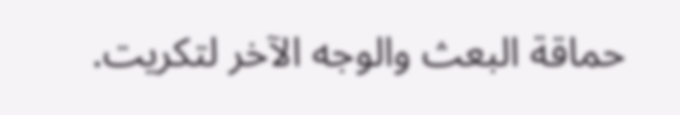حماقة البعث والوجه الآخر لتكريت.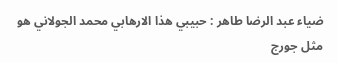ضياء عبد الرضا طاهر : حبيبي ھذا الارھابي محمد الجولاني ھو مثل جورج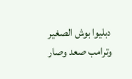دبليوا بوش الصغير وترامب صعد وصار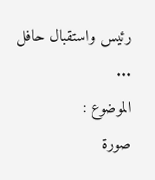رئيس واستقبال حافل ...
الموضوع :
صورة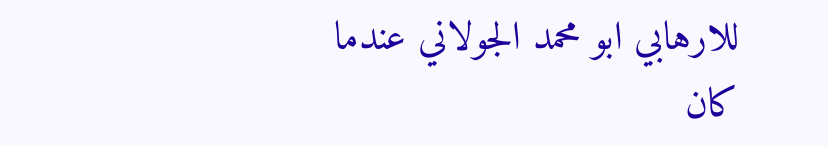للارهابي ابو محمد الجولاني عندما كان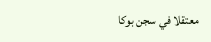معتقلا في سجن بوكا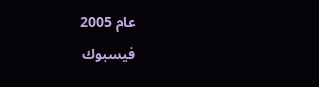عام 2005
فيسبوك